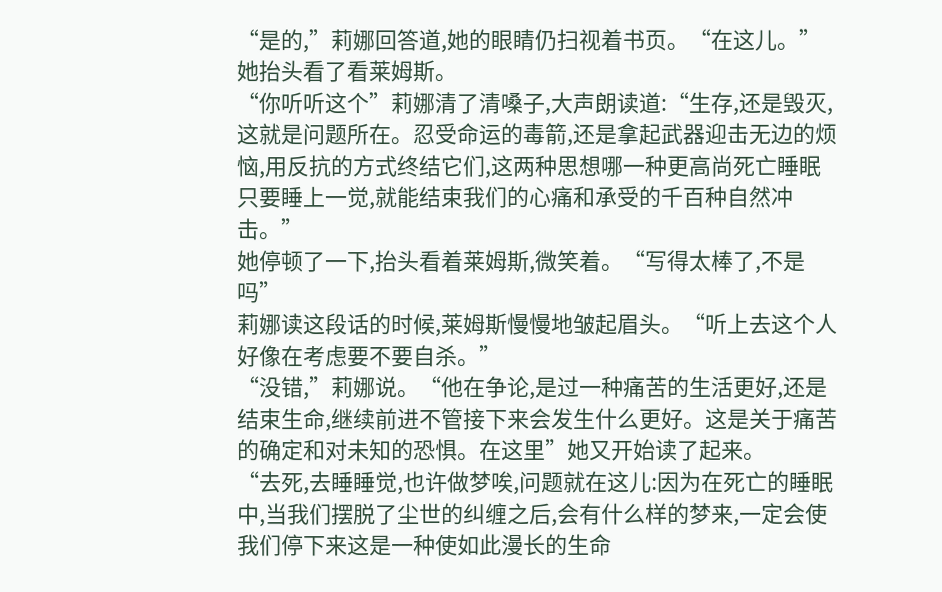“是的,”莉娜回答道,她的眼睛仍扫视着书页。“在这儿。”她抬头看了看莱姆斯。
“你听听这个”莉娜清了清嗓子,大声朗读道:“生存,还是毁灭,这就是问题所在。忍受命运的毒箭,还是拿起武器迎击无边的烦恼,用反抗的方式终结它们,这两种思想哪一种更高尚死亡睡眠只要睡上一觉,就能结束我们的心痛和承受的千百种自然冲击。”
她停顿了一下,抬头看着莱姆斯,微笑着。“写得太棒了,不是吗”
莉娜读这段话的时候,莱姆斯慢慢地皱起眉头。“听上去这个人好像在考虑要不要自杀。”
“没错,”莉娜说。“他在争论,是过一种痛苦的生活更好,还是结束生命,继续前进不管接下来会发生什么更好。这是关于痛苦的确定和对未知的恐惧。在这里”她又开始读了起来。
“去死,去睡睡觉,也许做梦唉,问题就在这儿:因为在死亡的睡眠中,当我们摆脱了尘世的纠缠之后,会有什么样的梦来,一定会使我们停下来这是一种使如此漫长的生命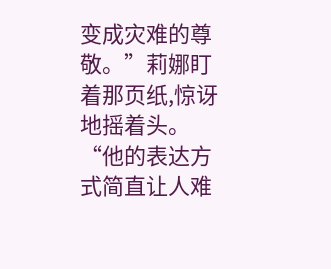变成灾难的尊敬。”莉娜盯着那页纸,惊讶地摇着头。“他的表达方式简直让人难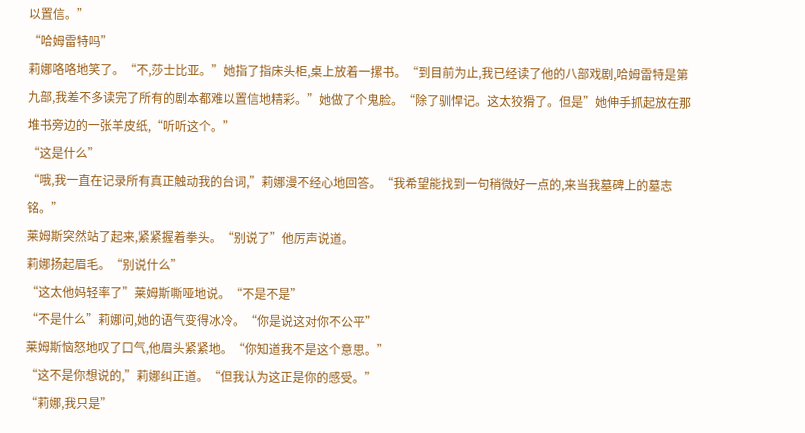以置信。”
“哈姆雷特吗”
莉娜咯咯地笑了。“不,莎士比亚。”她指了指床头柜,桌上放着一摞书。“到目前为止,我已经读了他的八部戏剧,哈姆雷特是第九部,我差不多读完了所有的剧本都难以置信地精彩。”她做了个鬼脸。“除了驯悍记。这太狡猾了。但是”她伸手抓起放在那堆书旁边的一张羊皮纸,“听听这个。”
“这是什么”
“哦,我一直在记录所有真正触动我的台词,”莉娜漫不经心地回答。“我希望能找到一句稍微好一点的,来当我墓碑上的墓志铭。”
莱姆斯突然站了起来,紧紧握着拳头。“别说了”他厉声说道。
莉娜扬起眉毛。“别说什么”
“这太他妈轻率了”莱姆斯嘶哑地说。“不是不是”
“不是什么”莉娜问,她的语气变得冰冷。“你是说这对你不公平”
莱姆斯恼怒地叹了口气,他眉头紧紧地。“你知道我不是这个意思。”
“这不是你想说的,”莉娜纠正道。“但我认为这正是你的感受。”
“莉娜,我只是”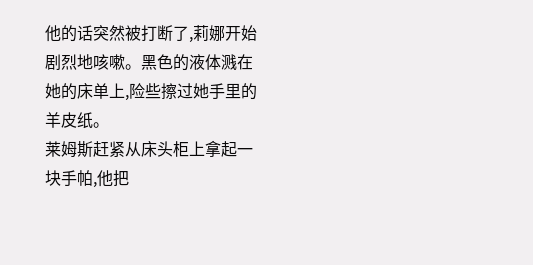他的话突然被打断了,莉娜开始剧烈地咳嗽。黑色的液体溅在她的床单上,险些擦过她手里的羊皮纸。
莱姆斯赶紧从床头柜上拿起一块手帕,他把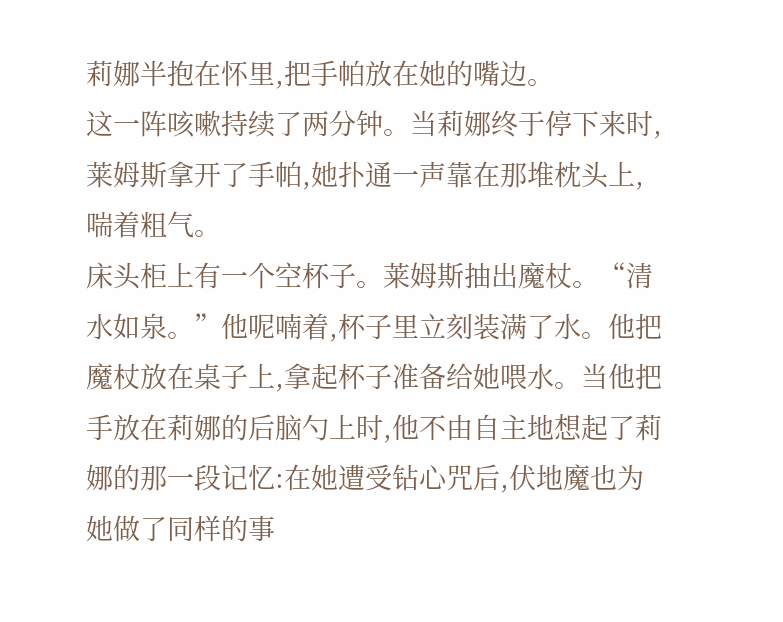莉娜半抱在怀里,把手帕放在她的嘴边。
这一阵咳嗽持续了两分钟。当莉娜终于停下来时,莱姆斯拿开了手帕,她扑通一声靠在那堆枕头上,喘着粗气。
床头柜上有一个空杯子。莱姆斯抽出魔杖。“清水如泉。”他呢喃着,杯子里立刻装满了水。他把魔杖放在桌子上,拿起杯子准备给她喂水。当他把手放在莉娜的后脑勺上时,他不由自主地想起了莉娜的那一段记忆:在她遭受钻心咒后,伏地魔也为她做了同样的事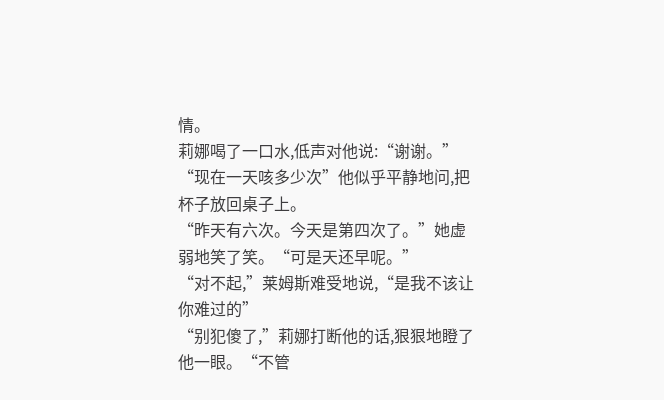情。
莉娜喝了一口水,低声对他说:“谢谢。”
“现在一天咳多少次”他似乎平静地问,把杯子放回桌子上。
“昨天有六次。今天是第四次了。”她虚弱地笑了笑。“可是天还早呢。”
“对不起,”莱姆斯难受地说,“是我不该让你难过的”
“别犯傻了,”莉娜打断他的话,狠狠地瞪了他一眼。“不管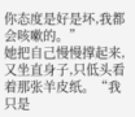你态度是好是坏,我都会咳嗽的。”
她把自己慢慢撑起来,又坐直身子,只低头看着那张羊皮纸。“我只是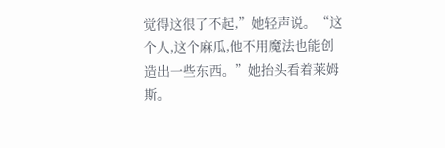觉得这很了不起,”她轻声说。“这个人,这个麻瓜,他不用魔法也能创造出一些东西。”她抬头看着莱姆斯。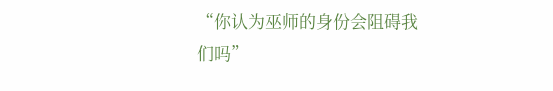“你认为巫师的身份会阻碍我们吗”